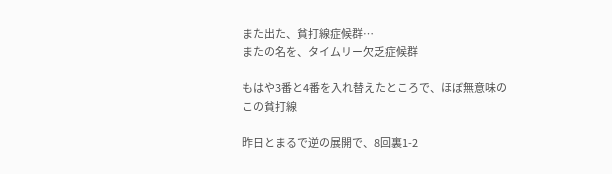また出た、貧打線症候群…
またの名を、タイムリー欠乏症候群

もはや3番と4番を入れ替えたところで、ほぼ無意味の
この貧打線

昨日とまるで逆の展開で、8回裏1-2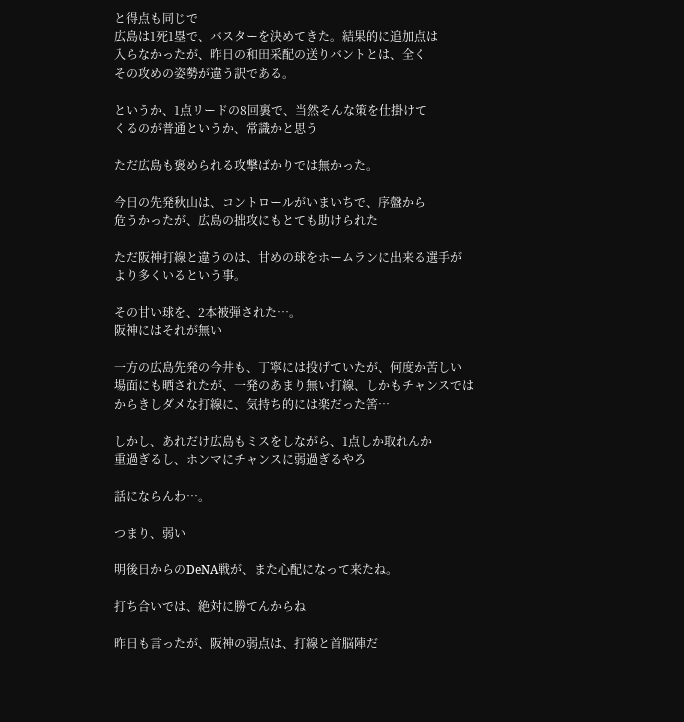と得点も同じで
広島は1死1塁で、バスターを決めてきた。結果的に追加点は
入らなかったが、昨日の和田采配の送りバントとは、全く
その攻めの姿勢が違う訳である。

というか、1点リードの8回裏で、当然そんな策を仕掛けて
くるのが普通というか、常識かと思う

ただ広島も褒められる攻撃ばかりでは無かった。

今日の先発秋山は、コントロールがいまいちで、序盤から
危うかったが、広島の拙攻にもとても助けられた

ただ阪神打線と違うのは、甘めの球をホームランに出来る選手が
より多くいるという事。

その甘い球を、2本被弾された…。
阪神にはそれが無い

一方の広島先発の今井も、丁寧には投げていたが、何度か苦しい
場面にも晒されたが、一発のあまり無い打線、しかもチャンスでは
からきしダメな打線に、気持ち的には楽だった筈…

しかし、あれだけ広島もミスをしながら、1点しか取れんか
重過ぎるし、ホンマにチャンスに弱過ぎるやろ

話にならんわ…。

つまり、弱い

明後日からのDeNA戦が、また心配になって来たね。

打ち合いでは、絶対に勝てんからね

昨日も言ったが、阪神の弱点は、打線と首脳陣だ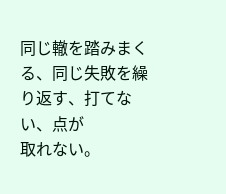同じ轍を踏みまくる、同じ失敗を繰り返す、打てない、点が
取れない。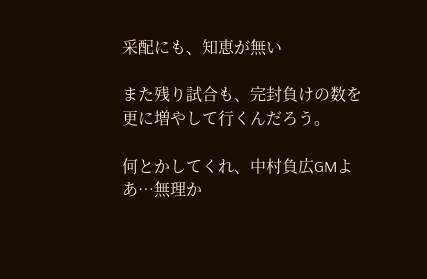采配にも、知恵が無い

また残り試合も、完封負けの数を更に増やして行くんだろう。

何とかしてくれ、中村負広GMよ
あ…無理か